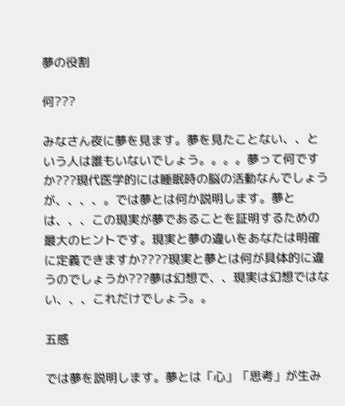夢の役割

何???

みなさん夜に夢を見ます。夢を見たことない、、という人は誰もいないでしょう。。。。夢って何ですか???現代医学的には睡眠時の脳の活動なんでしょうが、、、、。では夢とは何か説明します。夢とは、、、この現実が夢であることを証明するための最大のヒントです。現実と夢の違いをあなたは明確に定義できますか????現実と夢とは何が具体的に違うのでしょうか???夢は幻想で、、現実は幻想ではない、、、これだけでしょう。。

五感

では夢を説明します。夢とは「心」「思考」が生み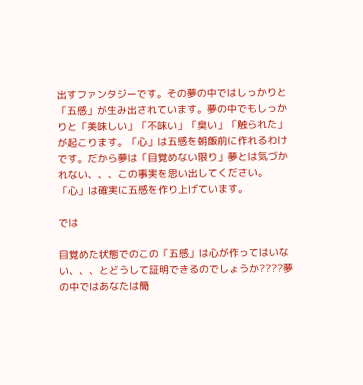出すファンタジーです。その夢の中ではしっかりと「五感」が生み出されています。夢の中でもしっかりと「美味しい」「不味い」「臭い」「触られた」が起こります。「心」は五感を朝飯前に作れるわけです。だから夢は「目覚めない限り」夢とは気づかれない、、、この事実を思い出してください。「心」は確実に五感を作り上げています。

では

目覚めた状態でのこの「五感」は心が作ってはいない、、、とどうして証明できるのでしょうか????夢の中ではあなたは簡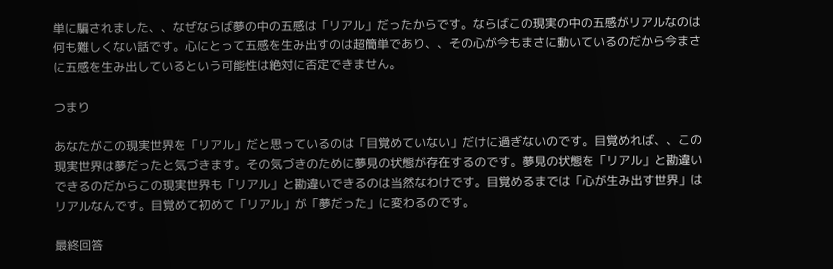単に騙されました、、なぜならば夢の中の五感は「リアル」だったからです。ならばこの現実の中の五感がリアルなのは何も難しくない話です。心にとって五感を生み出すのは超簡単であり、、その心が今もまさに動いているのだから今まさに五感を生み出しているという可能性は絶対に否定できません。

つまり

あなたがこの現実世界を「リアル」だと思っているのは「目覚めていない」だけに過ぎないのです。目覚めれば、、この現実世界は夢だったと気づきます。その気づきのために夢見の状態が存在するのです。夢見の状態を「リアル」と勘違いできるのだからこの現実世界も「リアル」と勘違いできるのは当然なわけです。目覚めるまでは「心が生み出す世界」はリアルなんです。目覚めて初めて「リアル」が「夢だった」に変わるのです。

最終回答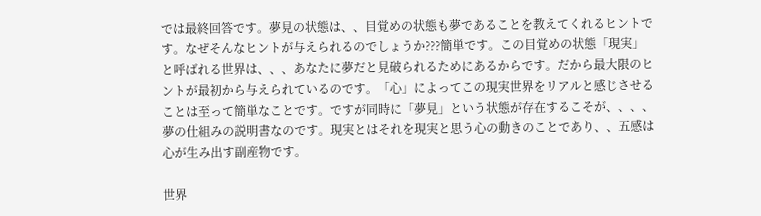では最終回答です。夢見の状態は、、目覚めの状態も夢であることを教えてくれるヒントです。なぜそんなヒントが与えられるのでしょうか???簡単です。この目覚めの状態「現実」と呼ばれる世界は、、、あなたに夢だと見破られるためにあるからです。だから最大限のヒントが最初から与えられているのです。「心」によってこの現実世界をリアルと感じさせることは至って簡単なことです。ですが同時に「夢見」という状態が存在するこそが、、、、夢の仕組みの説明書なのです。現実とはそれを現実と思う心の動きのことであり、、五感は心が生み出す副産物です。

世界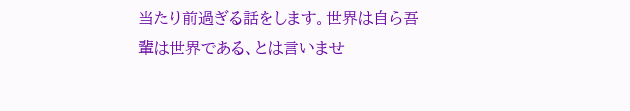当たり前過ぎる話をします。世界は自ら吾輩は世界である、とは言いませ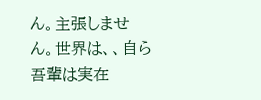ん。主張しません。世界は、、自ら吾輩は実在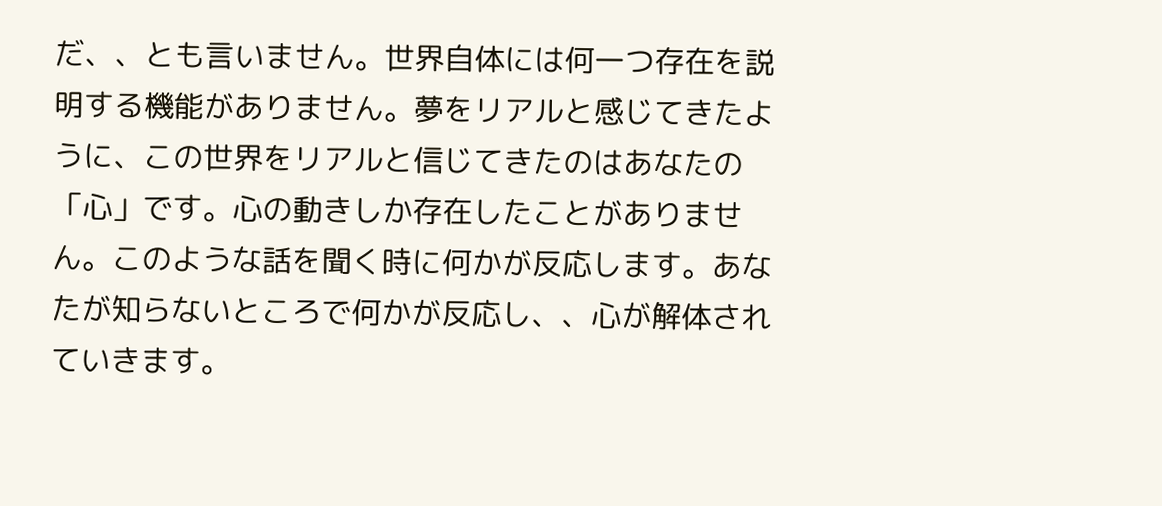だ、、とも言いません。世界自体には何一つ存在を説明する機能がありません。夢をリアルと感じてきたように、この世界をリアルと信じてきたのはあなたの「心」です。心の動きしか存在したことがありません。このような話を聞く時に何かが反応します。あなたが知らないところで何かが反応し、、心が解体されていきます。